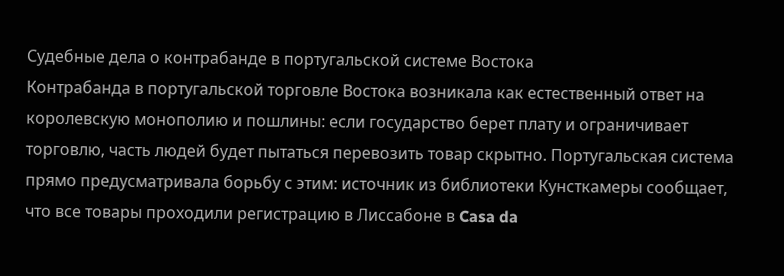Судебные дела о контрабанде в португальской системе Востока
Контрабанда в португальской торговле Востока возникала как естественный ответ на королевскую монополию и пошлины: если государство берет плату и ограничивает торговлю, часть людей будет пытаться перевозить товар скрытно. Португальская система прямо предусматривала борьбу с этим: источник из библиотеки Кунсткамеры сообщает, что все товары проходили регистрацию в Лиссабоне в Casa da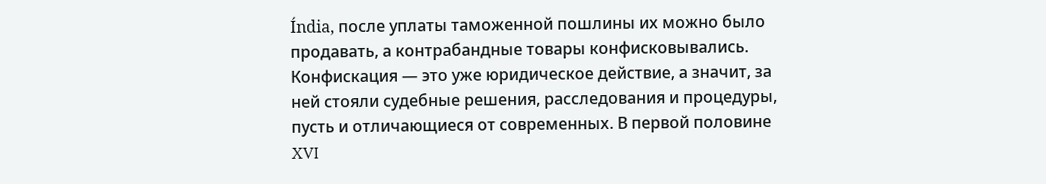Índia, после уплаты таможенной пошлины их можно было продавать, а контрабандные товары конфисковывались. Конфискация — это уже юридическое действие, а значит, за ней стояли судебные решения, расследования и процедуры, пусть и отличающиеся от современных. В первой половине XVI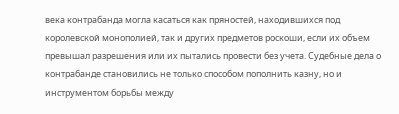века контрабанда могла касаться как пряностей, находившихся под королевской монополией, так и других предметов роскоши, если их объем превышал разрешения или их пытались провести без учета. Судебные дела о контрабанде становились не только способом пополнить казну, но и инструментом борьбы между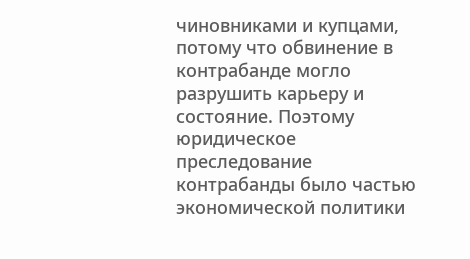чиновниками и купцами, потому что обвинение в контрабанде могло разрушить карьеру и состояние. Поэтому юридическое преследование контрабанды было частью экономической политики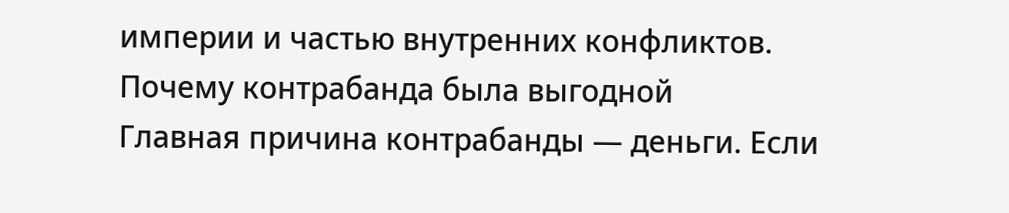империи и частью внутренних конфликтов.
Почему контрабанда была выгодной
Главная причина контрабанды — деньги. Если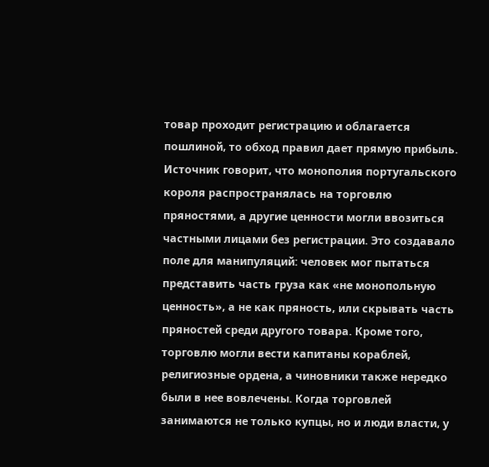товар проходит регистрацию и облагается пошлиной, то обход правил дает прямую прибыль. Источник говорит, что монополия португальского короля распространялась на торговлю пряностями, а другие ценности могли ввозиться частными лицами без регистрации. Это создавало поле для манипуляций: человек мог пытаться представить часть груза как «не монопольную ценность», а не как пряность, или скрывать часть пряностей среди другого товара. Кроме того, торговлю могли вести капитаны кораблей, религиозные ордена, а чиновники также нередко были в нее вовлечены. Когда торговлей занимаются не только купцы, но и люди власти, у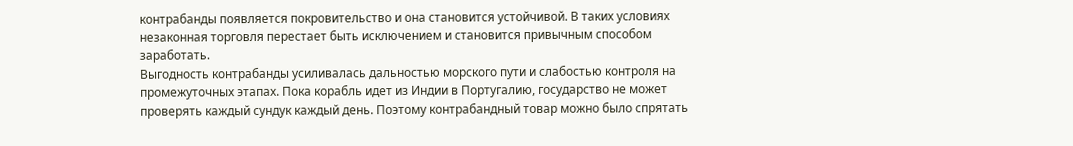контрабанды появляется покровительство и она становится устойчивой. В таких условиях незаконная торговля перестает быть исключением и становится привычным способом заработать.
Выгодность контрабанды усиливалась дальностью морского пути и слабостью контроля на промежуточных этапах. Пока корабль идет из Индии в Португалию, государство не может проверять каждый сундук каждый день. Поэтому контрабандный товар можно было спрятать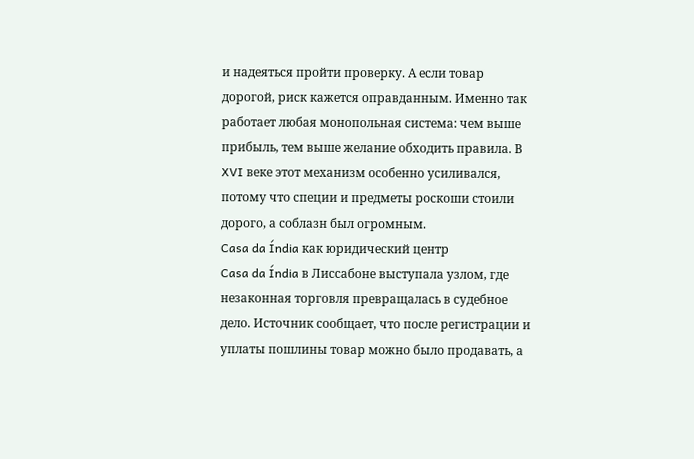и надеяться пройти проверку. А если товар дорогой, риск кажется оправданным. Именно так работает любая монопольная система: чем выше прибыль, тем выше желание обходить правила. В XVI веке этот механизм особенно усиливался, потому что специи и предметы роскоши стоили дорого, а соблазн был огромным.
Casa da Índia как юридический центр
Casa da Índia в Лиссабоне выступала узлом, где незаконная торговля превращалась в судебное дело. Источник сообщает, что после регистрации и уплаты пошлины товар можно было продавать, а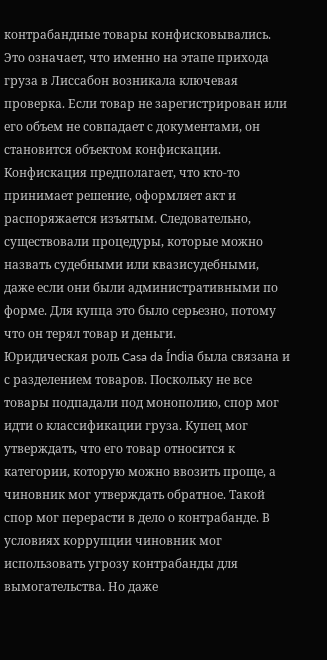контрабандные товары конфисковывались. Это означает, что именно на этапе прихода груза в Лиссабон возникала ключевая проверка. Если товар не зарегистрирован или его объем не совпадает с документами, он становится объектом конфискации. Конфискация предполагает, что кто-то принимает решение, оформляет акт и распоряжается изъятым. Следовательно, существовали процедуры, которые можно назвать судебными или квазисудебными, даже если они были административными по форме. Для купца это было серьезно, потому что он терял товар и деньги.
Юридическая роль Casa da Índia была связана и с разделением товаров. Поскольку не все товары подпадали под монополию, спор мог идти о классификации груза. Купец мог утверждать, что его товар относится к категории, которую можно ввозить проще, а чиновник мог утверждать обратное. Такой спор мог перерасти в дело о контрабанде. В условиях коррупции чиновник мог использовать угрозу контрабанды для вымогательства. Но даже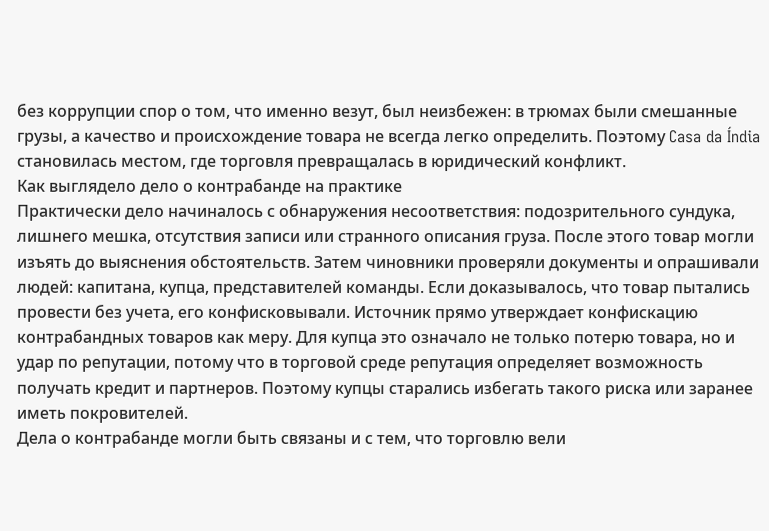без коррупции спор о том, что именно везут, был неизбежен: в трюмах были смешанные грузы, а качество и происхождение товара не всегда легко определить. Поэтому Casa da Índia становилась местом, где торговля превращалась в юридический конфликт.
Как выглядело дело о контрабанде на практике
Практически дело начиналось с обнаружения несоответствия: подозрительного сундука, лишнего мешка, отсутствия записи или странного описания груза. После этого товар могли изъять до выяснения обстоятельств. Затем чиновники проверяли документы и опрашивали людей: капитана, купца, представителей команды. Если доказывалось, что товар пытались провести без учета, его конфисковывали. Источник прямо утверждает конфискацию контрабандных товаров как меру. Для купца это означало не только потерю товара, но и удар по репутации, потому что в торговой среде репутация определяет возможность получать кредит и партнеров. Поэтому купцы старались избегать такого риска или заранее иметь покровителей.
Дела о контрабанде могли быть связаны и с тем, что торговлю вели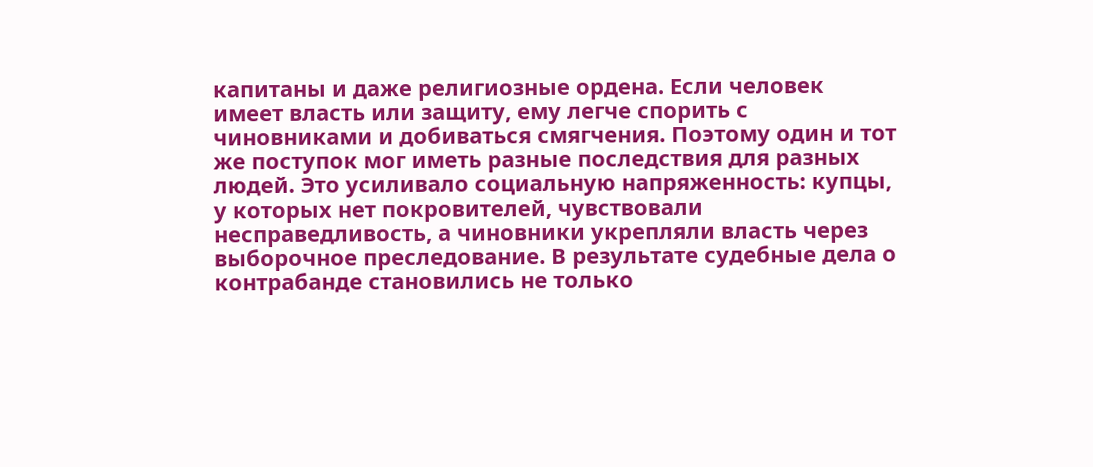капитаны и даже религиозные ордена. Если человек имеет власть или защиту, ему легче спорить с чиновниками и добиваться смягчения. Поэтому один и тот же поступок мог иметь разные последствия для разных людей. Это усиливало социальную напряженность: купцы, у которых нет покровителей, чувствовали несправедливость, а чиновники укрепляли власть через выборочное преследование. В результате судебные дела о контрабанде становились не только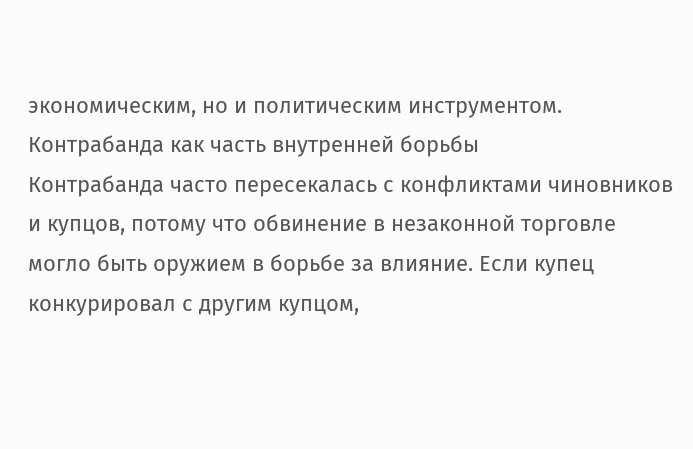экономическим, но и политическим инструментом.
Контрабанда как часть внутренней борьбы
Контрабанда часто пересекалась с конфликтами чиновников и купцов, потому что обвинение в незаконной торговле могло быть оружием в борьбе за влияние. Если купец конкурировал с другим купцом,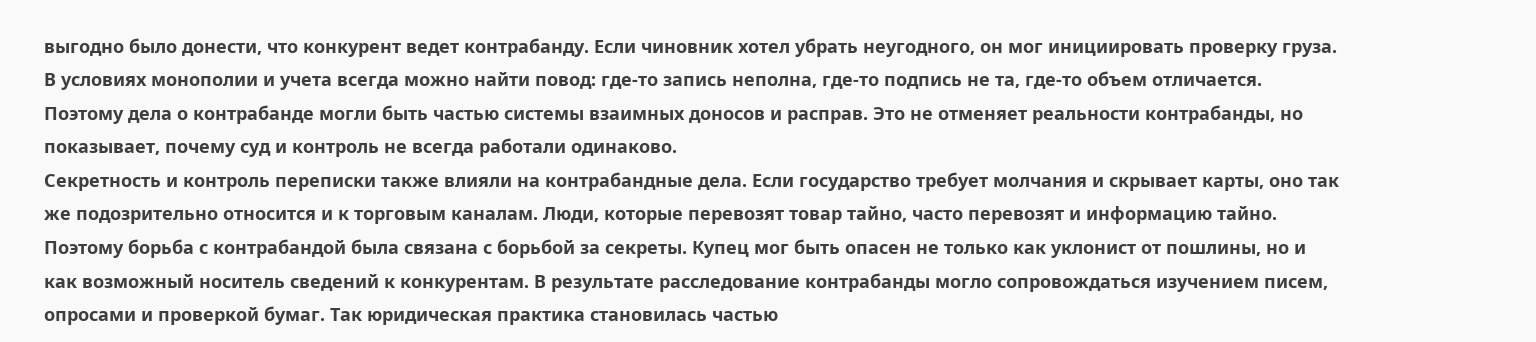выгодно было донести, что конкурент ведет контрабанду. Если чиновник хотел убрать неугодного, он мог инициировать проверку груза. В условиях монополии и учета всегда можно найти повод: где-то запись неполна, где-то подпись не та, где-то объем отличается. Поэтому дела о контрабанде могли быть частью системы взаимных доносов и расправ. Это не отменяет реальности контрабанды, но показывает, почему суд и контроль не всегда работали одинаково.
Секретность и контроль переписки также влияли на контрабандные дела. Если государство требует молчания и скрывает карты, оно так же подозрительно относится и к торговым каналам. Люди, которые перевозят товар тайно, часто перевозят и информацию тайно. Поэтому борьба с контрабандой была связана с борьбой за секреты. Купец мог быть опасен не только как уклонист от пошлины, но и как возможный носитель сведений к конкурентам. В результате расследование контрабанды могло сопровождаться изучением писем, опросами и проверкой бумаг. Так юридическая практика становилась частью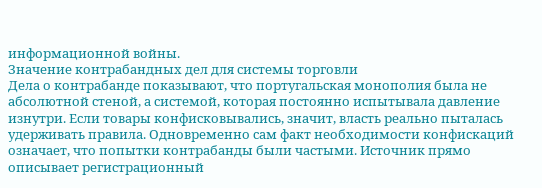информационной войны.
Значение контрабандных дел для системы торговли
Дела о контрабанде показывают, что португальская монополия была не абсолютной стеной, а системой, которая постоянно испытывала давление изнутри. Если товары конфисковывались, значит, власть реально пыталась удерживать правила. Одновременно сам факт необходимости конфискаций означает, что попытки контрабанды были частыми. Источник прямо описывает регистрационный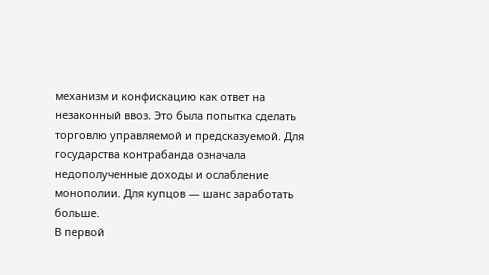механизм и конфискацию как ответ на незаконный ввоз. Это была попытка сделать торговлю управляемой и предсказуемой. Для государства контрабанда означала недополученные доходы и ослабление монополии. Для купцов — шанс заработать больше.
В первой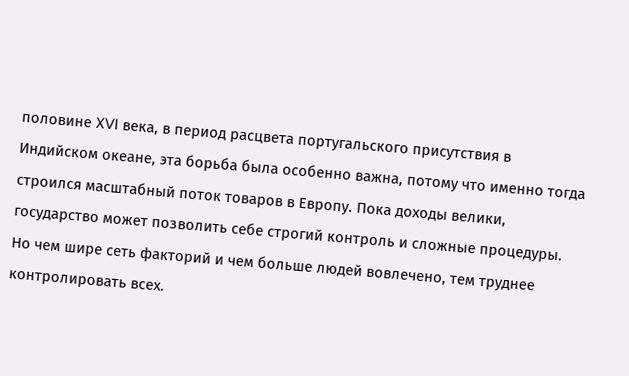половине XVI века, в период расцвета португальского присутствия в Индийском океане, эта борьба была особенно важна, потому что именно тогда строился масштабный поток товаров в Европу. Пока доходы велики, государство может позволить себе строгий контроль и сложные процедуры. Но чем шире сеть факторий и чем больше людей вовлечено, тем труднее контролировать всех.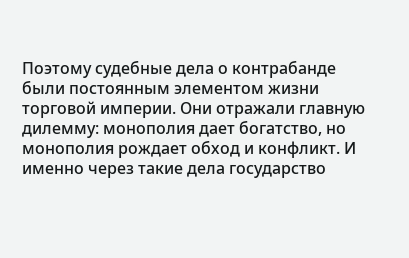Поэтому судебные дела о контрабанде были постоянным элементом жизни торговой империи. Они отражали главную дилемму: монополия дает богатство, но монополия рождает обход и конфликт. И именно через такие дела государство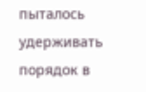пыталось удерживать порядок в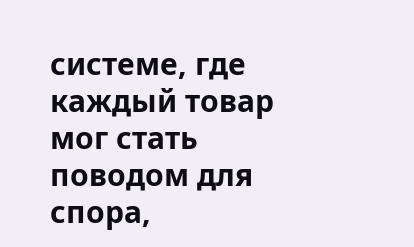системе, где каждый товар мог стать поводом для спора,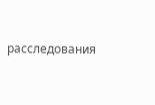расследования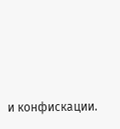и конфискации.